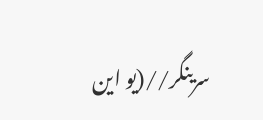سرینگر//(یو این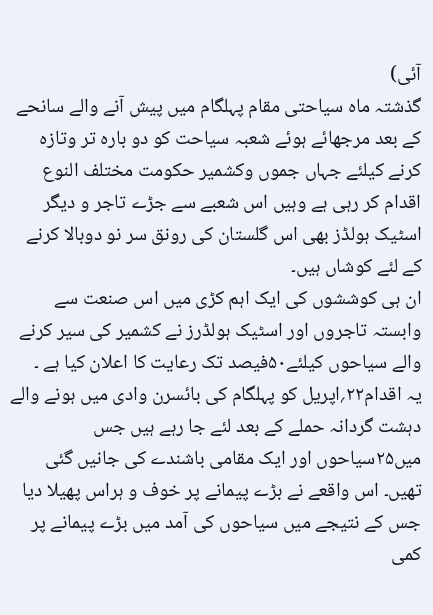آئی)
گذشتہ ماہ سیاحتی مقام پہلگام میں پیش آنے والے سانحے کے بعد مرجھائے ہوئے شعبہ سیاحت کو دو بارہ تر وتازہ کرنے کیلئے جہاں جموں وکشمیر حکومت مختلف النوع اقدام کر رہی ہے وہیں اس شعبے سے جڑے تاجر و دیگر اسٹیک ہولڈز بھی اس گلستان کی رونق سر نو دوبالا کرنے کے لئے کوشاں ہیں۔
ان ہی کوششوں کی ایک اہم کڑی میں اس صنعت سے وابستہ تاجروں اور اسٹیک ہولڈرز نے کشمیر کی سیر کرنے والے سیاحوں کیلئے۵۰فیصد تک رعایت کا اعلان کیا ہے ۔
یہ اقدام۲۲؍اپریل کو پہلگام کی بائسرن وادی میں ہونے والے دہشت گردانہ حملے کے بعد لئے جا رہے ہیں جس میں۲۵سیاحوں اور ایک مقامی باشندے کی جانیں گئی تھیں۔ اس واقعے نے بڑے پیمانے پر خوف و ہراس پھیلا دیا جس کے نتیجے میں سیاحوں کی آمد میں بڑے پیمانے پر کمی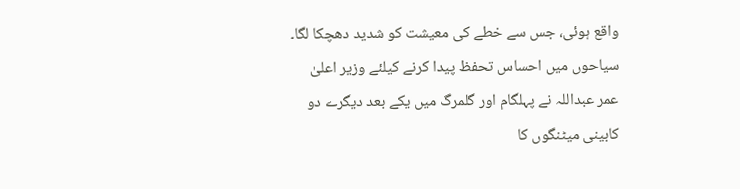واقع ہوئی، جس سے خطے کی معیشت کو شدید دھچکا لگا۔
سیاحوں میں احساس تحفظ پیدا کرنے کیلئے وزیر اعلیٰ عمر عبداللہ نے پہلگام اور گلمرگ میں یکے بعد دیگرے دو کابینی میٹنگوں کا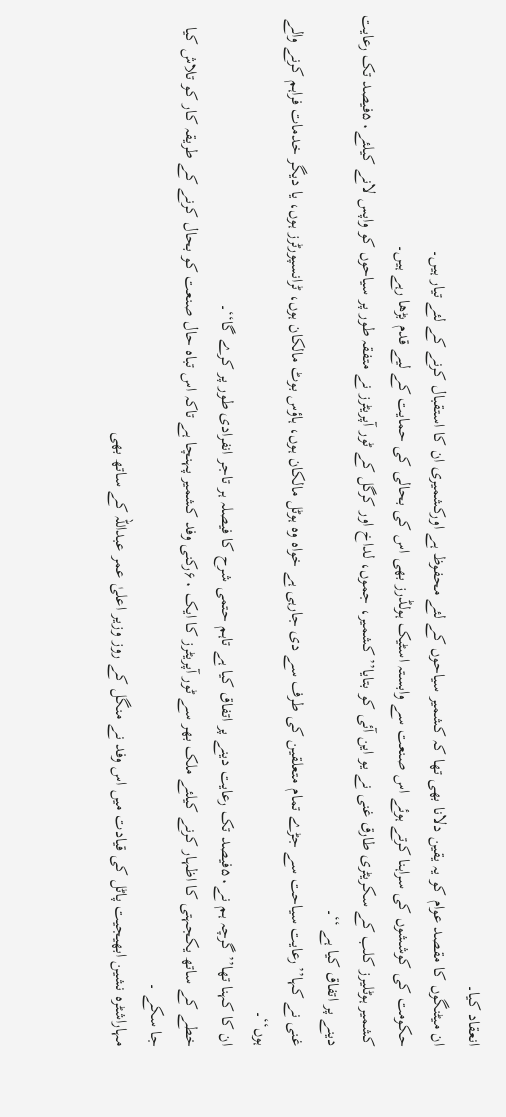انعقاد کیا۔
ان میٹنگوں کا مقصد عوام کو یہ یقین دلانا بھی تھا کہ کشمیر سیاحوں کے لئے محفوظ ہے اورکشمیری ان کا استقبال کرنے کے لئے تیار ہیں۔
حکومت کی کوششوں کی سراہنا کرتے ہوئے اس صنعت سے وابستہ اسٹیک ہولڈرز بھی اس کی بحالی کی حمایت کے لیے قدم بڑھا رہے ہیں۔
کشمیر ہوٹلیرز کلب کے سکریٹری طارق غنی نے یو این آئی کو بتایا’’کشمیر، جموں، لداخ اور کرگل کے ٹور آپریٹرز نے متفقہ طور پر سیاحوں کو واپس لانے کیلئے۵۰فیصد تک رعایت دینے پر اتفاق کیا ہے ‘‘۔
غنی نے کہا’’رعایت سیاحت سے جڑے تمام متعلقین کی طرف سے دی جارہی ہے خواہ وہ ہوٹل مالکان ہوں، ہاؤس بوٹ مالکان ہوں، ٹرانسپورٹرز ہوں، یا دیگر خدمات فراہم کرنے والے ہوں‘‘۔
ان کا کہنا تھا’’گرچہ ہم نے۵۰فیصد تک رعایت دینے پر اتفاق کیا ہے تاہم حتمی شرح کا فیصلہ ہر تاجر انفرادی طور پر کرے گا‘‘۔
خطے کے ساتھ یکجہتی کا اظہار کرنے کیلئے ملک بھر سے ٹور آپریٹرز کا ایک ۶۰رکنی وفد کشمیر پہنچا ہے تاکہ اس تباہ حال صنعت کو بحال کرنے کے طریقہ کار کو تلاش کیا جا سکے ۔
مہاراشٹرہ نشین ابھیجیت پاٹل کی قیادت میں اس وفد نے منگل کے روز وزیر اعلیٰ عمر عبداللہ کے ساتھ بھی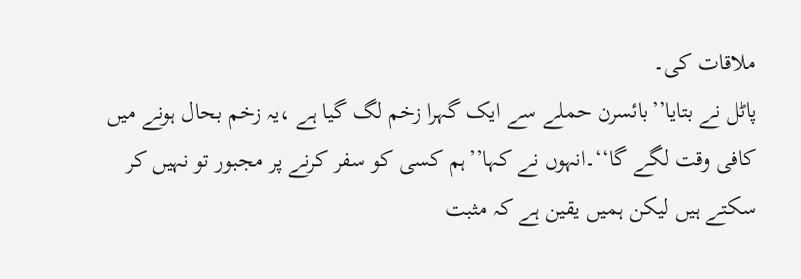ملاقات کی۔
پاٹل نے بتایا’’بائسرن حملے سے ایک گہرا زخم لگ گیا ہے ،یہ زخم بحال ہونے میں کافی وقت لگے گا‘‘۔انہوں نے کہا’’ہم کسی کو سفر کرنے پر مجبور تو نہیں کر سکتے ہیں لیکن ہمیں یقین ہے کہ مثبت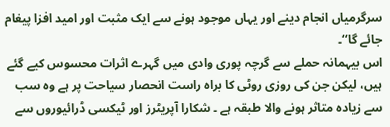سرگرمیاں انجام دینے اور یہاں موجود ہونے سے ایک مثبت اور امید افزا پیغام جائے گا‘‘۔
اس بیہمانہ حملے سے گرچہ پوری وادی میں گہرے اثرات محسوس کیے گئے ہیں، لیکن جن کی روزی روٹی کا براہ راست انحصار سیاحت پر ہے وہ سب سے زیادہ متاثر ہونے والا طبقہ ہے ۔ شکارا آپریٹرز اور ٹیکسی ڈرائیوروں سے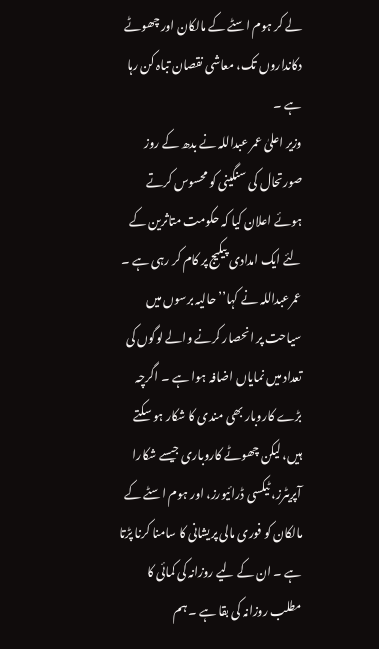لے کر ہوم اسٹے کے مالکان اور چھوٹے دکانداروں تک، معاشی نقصان تباہ کن رہا ہے ۔
وزیر اعلیٰ عمر عبداللہ نے بدھ کے روز صورتحال کی سنگینی کو محسوس کرتے ہوئے اعلان کیا کہ حکومت متاثرین کے لئے ایک امدادی پیکیج پر کام کر رہی ہے ۔
عمرعبداللہ نے کہا’’حالیہ برسوں میں سیاحت پر انحصار کرنے والے لوگوں کی تعداد میں نمایاں اضافہ ہوا ہے ۔ اگرچہ بڑے کاروبار بھی مندی کا شکار ہو سکتے ہیں، لیکن چھوٹے کاروباری جیسے شکارا آپریٹرز، ٹیکسی ڈرائیورز، اور ہوم اسٹے کے مالکان کو فوری مالی پریشانی کا سامنا کرنا پڑتا ہے ۔ ان کے لیے روزانہ کی کمائی کا مطلب روزانہ کی بقا ہے ۔ ہم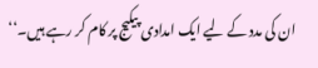ان کی مدد کے لیے ایک امدادی پیکیج پر کام کر رہے ہیں۔‘‘